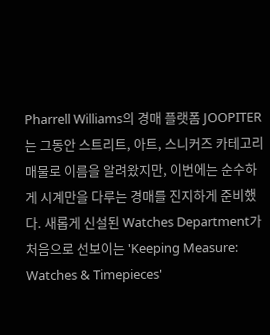Pharrell Williams의 경매 플랫폼 JOOPITER는 그동안 스트리트, 아트, 스니커즈 카테고리 매물로 이름을 알려왔지만, 이번에는 순수하게 시계만을 다루는 경매를 진지하게 준비했다. 새롭게 신설된 Watches Department가 처음으로 선보이는 'Keeping Measure: Watches & Timepieces'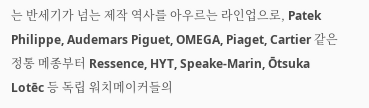는 반세기가 넘는 제작 역사를 아우르는 라인업으로, Patek Philippe, Audemars Piguet, OMEGA, Piaget, Cartier 같은 정통 메종부터 Ressence, HYT, Speake-Marin, Ōtsuka Lotēc 등 독립 워치메이커들의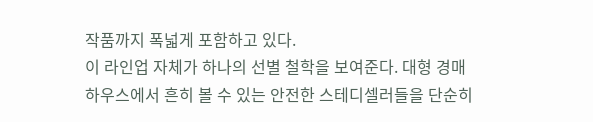작품까지 폭넓게 포함하고 있다.
이 라인업 자체가 하나의 선별 철학을 보여준다. 대형 경매 하우스에서 흔히 볼 수 있는 안전한 스테디셀러들을 단순히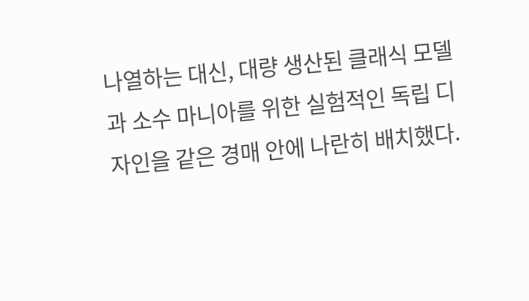나열하는 대신, 대량 생산된 클래식 모델과 소수 마니아를 위한 실험적인 독립 디자인을 같은 경매 안에 나란히 배치했다.